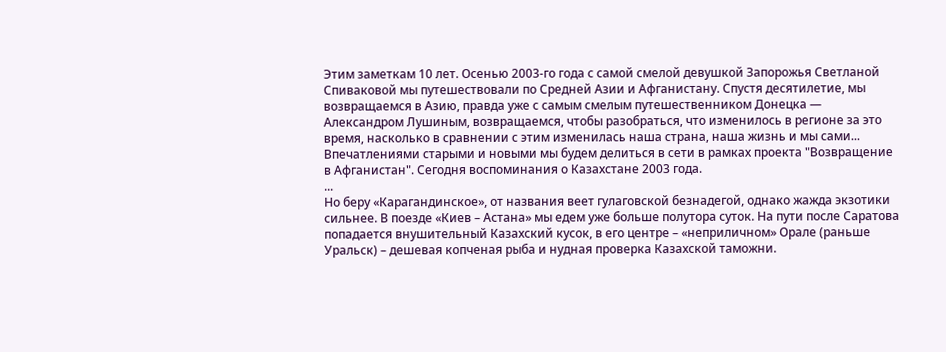Этим заметкам 10 лет. Осенью 2003-го года с самой смелой девушкой Запорожья Светланой Спиваковой мы путешествовали по Средней Азии и Афганистану. Спустя десятилетие, мы возвращаемся в Азию, правда уже с самым смелым путешественником Донецка — Александром Лушиным, возвращаемся, чтобы разобраться, что изменилось в регионе за это время, насколько в сравнении с этим изменилась наша страна, наша жизнь и мы сами... Впечатлениями старыми и новыми мы будем делиться в сети в рамках проекта "Возвращение в Афганистан". Сегодня воспоминания о Казахстане 2003 года.
...
Но беру «Карагандинское», от названия веет гулаговской безнадегой, однако жажда экзотики сильнее. В поезде «Киев – Астана» мы едем уже больше полутора суток. На пути после Саратова попадается внушительный Казахский кусок, в его центре – «неприличном» Орале (раньше Уральск) – дешевая копченая рыба и нудная проверка Казахской таможни.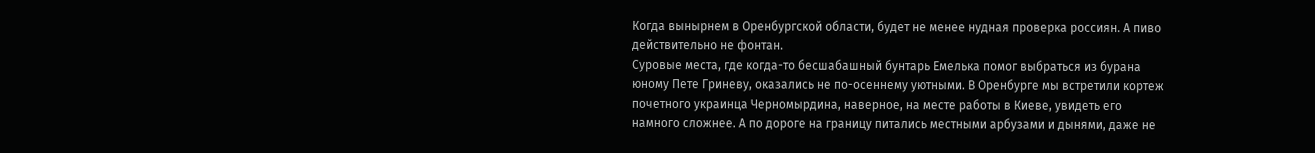Когда вынырнем в Оренбургской области, будет не менее нудная проверка россиян. А пиво действительно не фонтан.
Суровые места, где когда-то бесшабашный бунтарь Емелька помог выбраться из бурана юному Пете Гриневу, оказались не по-осеннему уютными. В Оренбурге мы встретили кортеж почетного украинца Черномырдина, наверное, на месте работы в Киеве, увидеть его намного сложнее. А по дороге на границу питались местными арбузами и дынями, даже не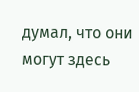думал, что они могут здесь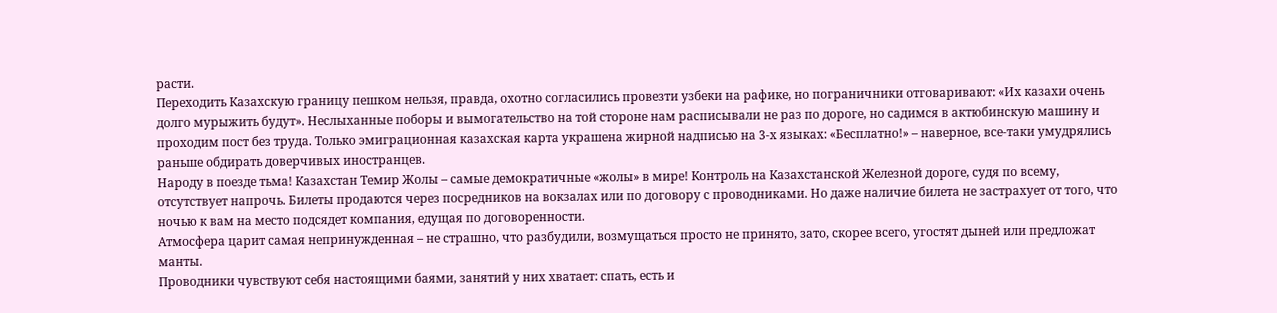расти.
Переходить Казахскую границу пешком нельзя, правда, охотно согласились провезти узбеки на рафике, но пограничники отговаривают: «Их казахи очень долго мурыжить будут». Неслыханные поборы и вымогательство на той стороне нам расписывали не раз по дороге, но садимся в актюбинскую машину и проходим пост без труда. Только эмиграционная казахская карта украшена жирной надписью на 3-х языках: «Бесплатно!» – наверное, все-таки умудрялись раньше обдирать доверчивых иностранцев.
Народу в поезде тьма! Казахстан Темир Жолы – самые демократичные «жолы» в мире! Контроль на Казахстанской Железной дороге, судя по всему, отсутствует напрочь. Билеты продаются через посредников на вокзалах или по договору с проводниками. Но даже наличие билета не застрахует от того, что ночью к вам на место подсядет компания, едущая по договоренности.
Атмосфера царит самая непринужденная – не страшно, что разбудили, возмущаться просто не принято, зато, скорее всего, угостят дыней или предложат манты.
Проводники чувствуют себя настоящими баями, занятий у них хватает: спать, есть и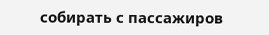собирать с пассажиров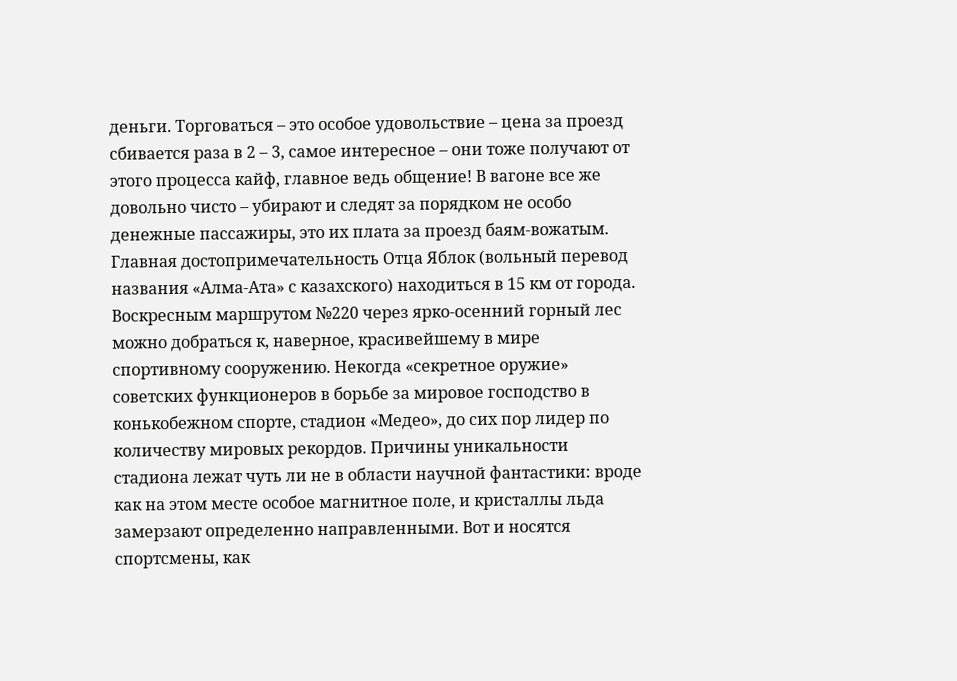деньги. Торговаться – это особое удовольствие – цена за проезд сбивается раза в 2 – 3, самое интересное – они тоже получают от этого процесса кайф, главное ведь общение! В вагоне все же довольно чисто – убирают и следят за порядком не особо денежные пассажиры, это их плата за проезд баям-вожатым.
Главная достопримечательность Отца Яблок (вольный перевод названия «Алма-Ата» с казахского) находиться в 15 км от города. Воскресным маршрутом №220 через ярко-осенний горный лес можно добраться к, наверное, красивейшему в мире спортивному сооружению. Некогда «секретное оружие» советских функционеров в борьбе за мировое господство в конькобежном спорте, стадион «Медео», до сих пор лидер по количеству мировых рекордов. Причины уникальности стадиона лежат чуть ли не в области научной фантастики: вроде как на этом месте особое магнитное поле, и кристаллы льда замерзают определенно направленными. Вот и носятся спортсмены, как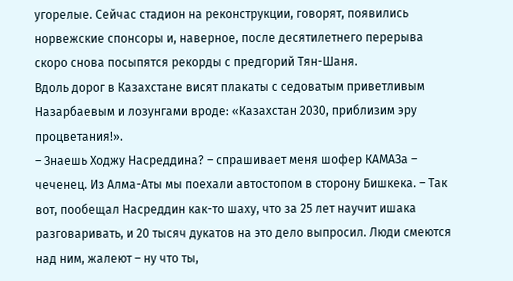угорелые. Сейчас стадион на реконструкции, говорят, появились норвежские спонсоры и, наверное, после десятилетнего перерыва скоро снова посыпятся рекорды с предгорий Тян-Шаня.
Вдоль дорог в Казахстане висят плакаты с седоватым приветливым Назарбаевым и лозунгами вроде: «Казахстан 2030, приблизим эру процветания!».
– Знаешь Ходжу Насреддина? – спрашивает меня шофер КАМАЗа – чеченец. Из Алма-Аты мы поехали автостопом в сторону Бишкека. – Так вот, пообещал Насреддин как-то шаху, что за 25 лет научит ишака разговаривать, и 20 тысяч дукатов на это дело выпросил. Люди смеются над ним, жалеют – ну что ты,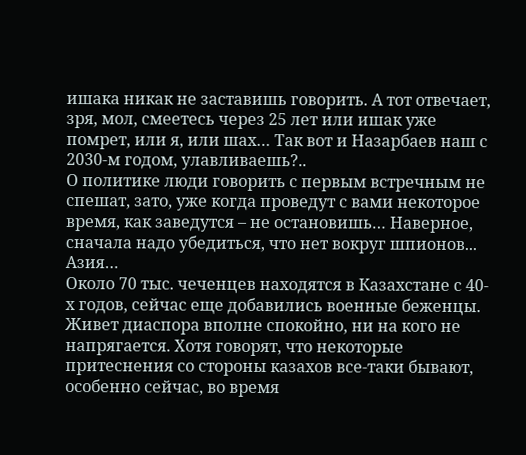ишака никак не заставишь говорить. А тот отвечает, зря, мол, смеетесь через 25 лет или ишак уже помрет, или я, или шах… Так вот и Назарбаев наш с 2030-м годом, улавливаешь?..
О политике люди говорить с первым встречным не спешат, зато, уже когда проведут с вами некоторое время, как заведутся – не остановишь… Наверное, сначала надо убедиться, что нет вокруг шпионов... Азия…
Около 70 тыс. чеченцев находятся в Казахстане с 40-х годов, сейчас еще добавились военные беженцы. Живет диаспора вполне спокойно, ни на кого не напрягается. Хотя говорят, что некоторые притеснения со стороны казахов все-таки бывают, особенно сейчас, во время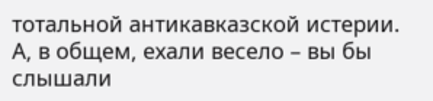тотальной антикавказской истерии. А, в общем, ехали весело – вы бы слышали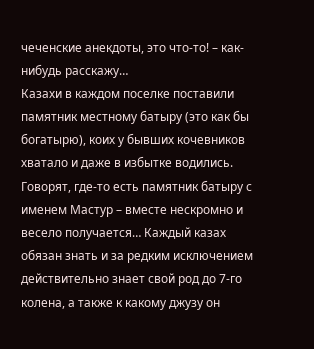чеченские анекдоты, это что-то! – как-нибудь расскажу…
Казахи в каждом поселке поставили памятник местному батыру (это как бы богатырю), коих у бывших кочевников хватало и даже в избытке водились. Говорят, где-то есть памятник батыру с именем Мастур – вместе нескромно и весело получается… Каждый казах обязан знать и за редким исключением действительно знает свой род до 7-го колена, а также к какому джузу он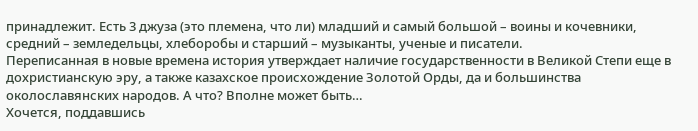принадлежит. Есть 3 джуза (это племена, что ли) младший и самый большой – воины и кочевники, средний – земледельцы, хлеборобы и старший – музыканты, ученые и писатели.
Переписанная в новые времена история утверждает наличие государственности в Великой Степи еще в дохристианскую эру, а также казахское происхождение Золотой Орды, да и большинства околославянских народов. А что? Вполне может быть…
Хочется, поддавшись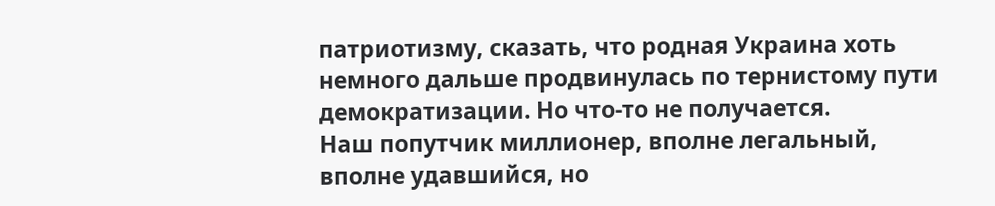патриотизму, сказать, что родная Украина хоть немного дальше продвинулась по тернистому пути демократизации. Но что-то не получается.
Наш попутчик миллионер, вполне легальный, вполне удавшийся, но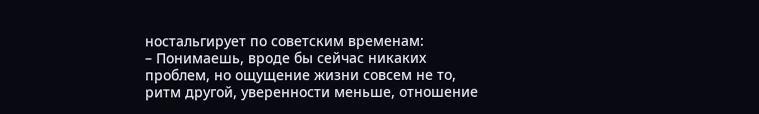ностальгирует по советским временам:
– Понимаешь, вроде бы сейчас никаких проблем, но ощущение жизни совсем не то, ритм другой, уверенности меньше, отношение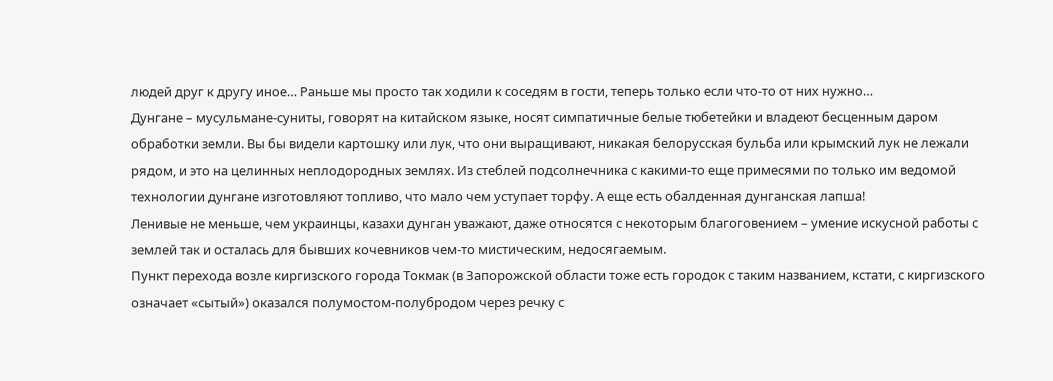людей друг к другу иное… Раньше мы просто так ходили к соседям в гости, теперь только если что-то от них нужно…
Дунгане – мусульмане-суниты, говорят на китайском языке, носят симпатичные белые тюбетейки и владеют бесценным даром обработки земли. Вы бы видели картошку или лук, что они выращивают, никакая белорусская бульба или крымский лук не лежали рядом, и это на целинных неплодородных землях. Из стеблей подсолнечника с какими-то еще примесями по только им ведомой технологии дунгане изготовляют топливо, что мало чем уступает торфу. А еще есть обалденная дунганская лапша!
Ленивые не меньше, чем украинцы, казахи дунган уважают, даже относятся с некоторым благоговением – умение искусной работы с землей так и осталась для бывших кочевников чем-то мистическим, недосягаемым.
Пункт перехода возле киргизского города Токмак (в Запорожской области тоже есть городок с таким названием, кстати, с киргизского означает «сытый») оказался полумостом-полубродом через речку с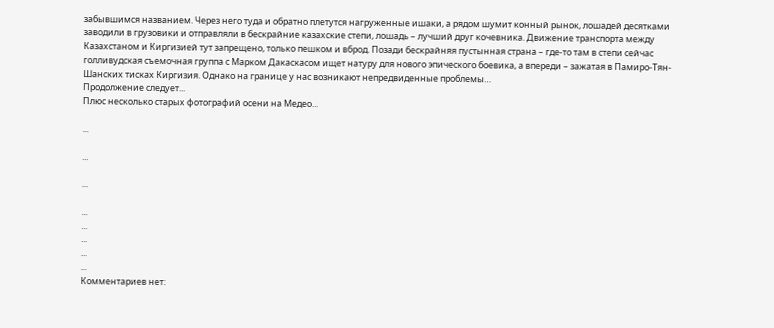забывшимся названием. Через него туда и обратно плетутся нагруженные ишаки, а рядом шумит конный рынок, лошадей десятками заводили в грузовики и отправляли в бескрайние казахские степи, лошадь – лучший друг кочевника. Движение транспорта между Казахстаном и Киргизией тут запрещено, только пешком и вброд. Позади бескрайняя пустынная страна – где-то там в степи сейчас голливудская съемочная группа с Марком Дакаскасом ищет натуру для нового эпического боевика, а впереди – зажатая в Памиро-Тян-Шанских тисках Киргизия. Однако на границе у нас возникают непредвиденные проблемы…
Продолжение следует...
Плюс несколько старых фотографий осени на Медео...

...

...

...

...
...
...
...
...
Комментариев нет: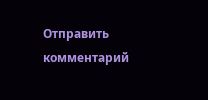Отправить комментарий